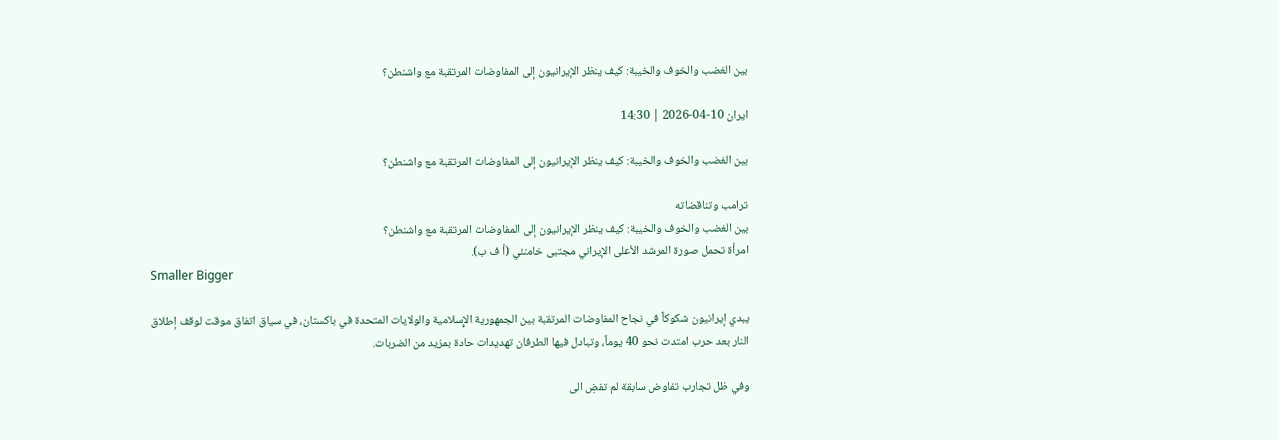بين الغضب والخوف والخيبة: كيف ينظر الإيرانيون إلى المفاوضات المرتقبة مع واشنطن؟

ايران 10-04-2026 | 14:30

بين الغضب والخوف والخيبة: كيف ينظر الإيرانيون إلى المفاوضات المرتقبة مع واشنطن؟

ترامب وتناقضاته
بين الغضب والخوف والخيبة: كيف ينظر الإيرانيون إلى المفاوضات المرتقبة مع واشنطن؟
امرأة تحمل صورة المرشد الأعلى الإيراني مجتبى خامنئي (أ ف ب).
Smaller Bigger

يبدي إيرانيون شكوكاً في نجاح المفاوضات المرتقبة بين الجمهورية الإٍسلامية والولايات المتحدة في باكستان، في سياق اتفاق موقت لوقف إطلاق النار بعد حرب امتدت نحو 40 يوماً، وتبادل فيها الطرفان تهديدات حادة بمزيد من الضربات.

وفي ظل تجارب تفاوض سابقة لم تفضِ الى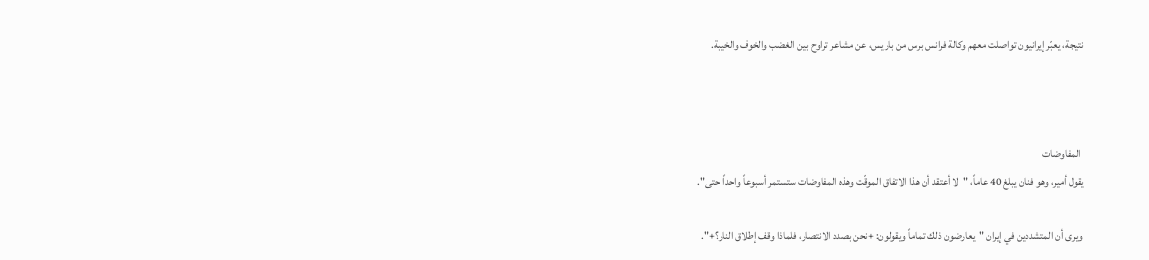نتيجة، يعبّر إيرانيون تواصلت معهم وكالة فرانس برس من باريس، عن مشاعر تراوح بين الغضب والخوف والخيبة.



 المفاوضات
يقول أمير، وهو فنان يبلغ 40 عاماً، "لا أعتقد أن هذا الاتفاق الموقّت وهذه المفاوضات ستستمر أسبوعاً واحداً حتى".

ويرى أن المتشددين في إيران "يعارضون ذلك تماماً ويقولون: +نحن بصدد الانتصار، فلماذا وقف إطلاق النار؟+".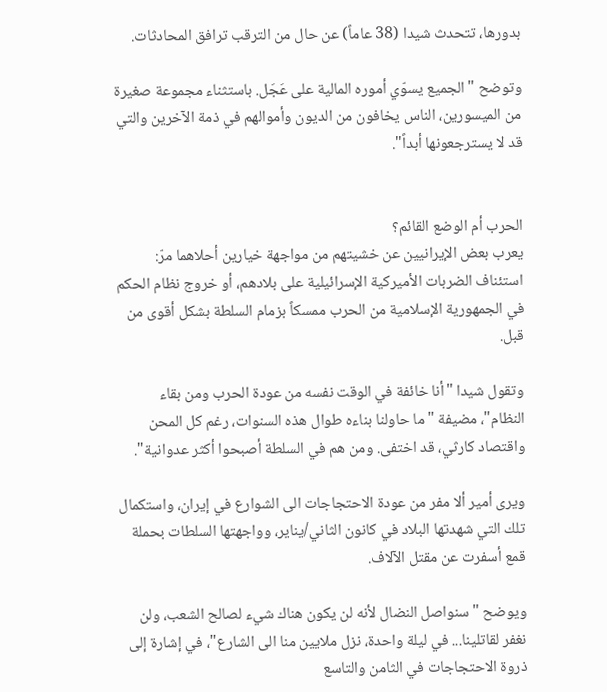بدورها، تتحدث شيدا (38 عاماً) عن حال من الترقب ترافق المحادثات.

وتوضح "الجميع يسوّي أموره المالية على عَجَل. باستثناء مجموعة صغيرة من الميسورين، الناس يخافون من الديون وأموالهم في ذمة الآخرين والتي قد لا يسترجعونها أبداً".


الحرب أم الوضع القائم؟
يعرب بعض الإيرانيين عن خشيتهم من مواجهة خيارين أحلاهما مرّ: استئناف الضربات الأميركية الإسرائيلية على بلادهم، أو خروج نظام الحكم في الجمهورية الإسلامية من الحرب ممسكاً بزمام السلطة بشكل أقوى من قبل.

وتقول شيدا "أنا خائفة في الوقت نفسه من عودة الحرب ومن بقاء النظام"، مضيفة "ما حاولنا بناءه طوال هذه السنوات، رغم كل المحن واقتصاد كارثي، قد اختفى. ومن هم في السلطة أصبحوا أكثر عدوانية".

ويرى أمير ألا مفر من عودة الاحتجاجات الى الشوارع في إيران، واستكمال تلك التي شهدتها البلاد في كانون الثاني/يناير، وواجهتها السلطات بحملة قمع أسفرت عن مقتل الآلاف.

ويوضح "سنواصل النضال لأنه لن يكون هناك شيء لصالح الشعب، ولن نغفر لقاتلينا... في ليلة واحدة، نزل ملايين منا الى الشارع"، في إشارة إلى ذروة الاحتجاجات في الثامن والتاسع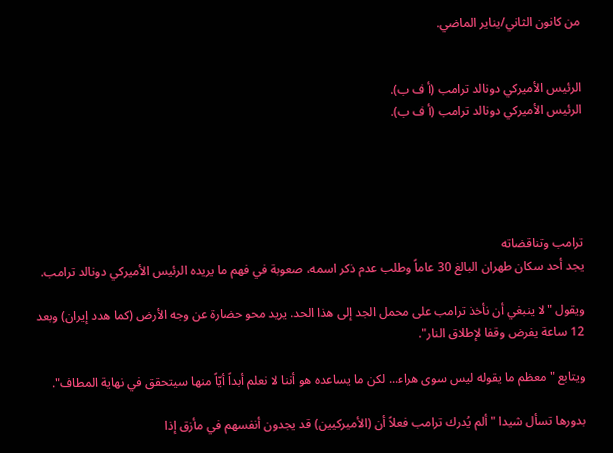من كانون الثاني/يناير الماضي.


الرئيس الأميركي دونالد ترامب (أ ف ب).
الرئيس الأميركي دونالد ترامب (أ ف ب).





ترامب وتناقضاته
يجد أحد سكان طهران البالغ 30 عاماً وطلب عدم ذكر اسمه، صعوبة في فهم ما يريده الرئيس الأميركي دونالد ترامب.

ويقول "لا ينبغي أن نأخذ ترامب على محمل الجد إلى هذا الحد. يريد محو حضارة عن وجه الأرض (كما هدد إيران) وبعد 12 ساعة يفرض وقفا لإطلاق النار".

ويتابع "معظم ما يقوله ليس سوى هراء... لكن ما يساعده هو أننا لا نعلم أبداً أيّاً منها سيتحقق في نهاية المطاف".

بدورها تسأل شيدا "ألم يُدرك ترامب فعلاً أن (الأميركيين) قد يجدون أنفسهم في مأزق إذا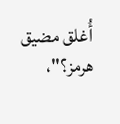أُغلق مضيق هرمز؟"،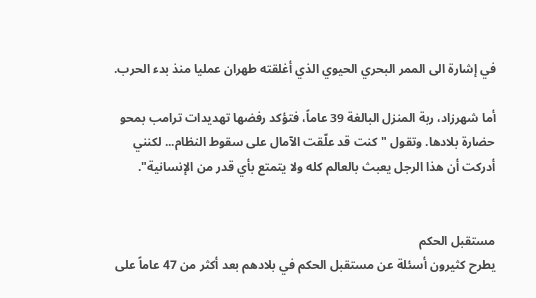في إشارة الى الممر البحري الحيوي الذي أغلقته طهران عمليا منذ بدء الحرب.

أما شهرزاد، ربة المنزل البالغة 39 عاماً، فتؤكد رفضها تهديدات ترامب بمحو حضارة بلادها. وتقول "كنت قد علّقت الآمال على سقوط النظام... لكنني أدركت أن هذا الرجل يعبث بالعالم كله ولا يتمتع بأي قدر من الإنسانية".


مستقبل الحكم
يطرح كثيرون أسئلة عن مستقبل الحكم في بلادهم بعد أكثر من 47 عاماً على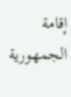إقامة الجمهورية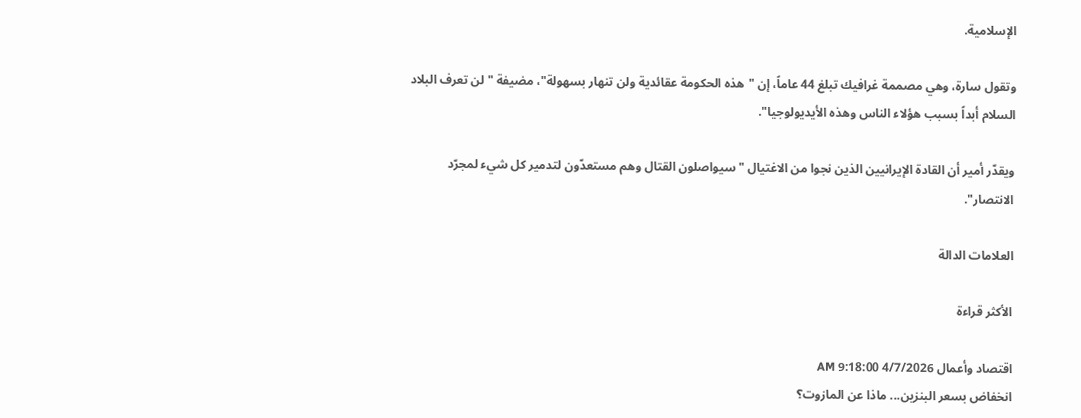الإسلامية.

وتقول سارة، وهي مصممة غرافيك تبلغ 44 عاماً، إن "هذه الحكومة عقائدية ولن تنهار بسهولة"، مضيفة "لن تعرف البلاد السلام أبداً بسبب هؤلاء الناس وهذه الأيديولوجيا".

ويقدّر أمير أن القادة الإيرانيين الذين نجوا من الاغتيال "سيواصلون القتال وهم مستعدّون لتدمير كل شيء لمجرّد الانتصار".

العلامات الدالة

الأكثر قراءة

اقتصاد وأعمال 4/7/2026 9:18:00 AM
انخفاض بسعر البنزين... ماذا عن المازوت؟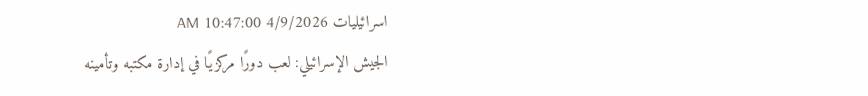اسرائيليات 4/9/2026 10:47:00 AM
الجيش الإسرائيلي: لعب دورًا مركزيًا في إدارة مكتبه وتأمينه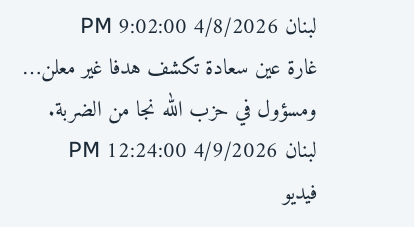لبنان 4/8/2026 9:02:00 PM
غارة عين سعادة تكشف هدفا غير معلن… ومسؤول في حزب الله نجا من الضربة.
لبنان 4/9/2026 12:24:00 PM
فيديو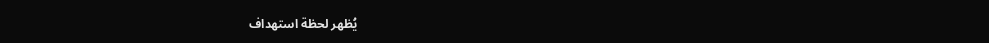يُظهر لحظة استهداف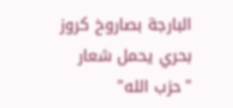البارجة بصاروخ كروز بحري يحمل شعار "حزب الله"